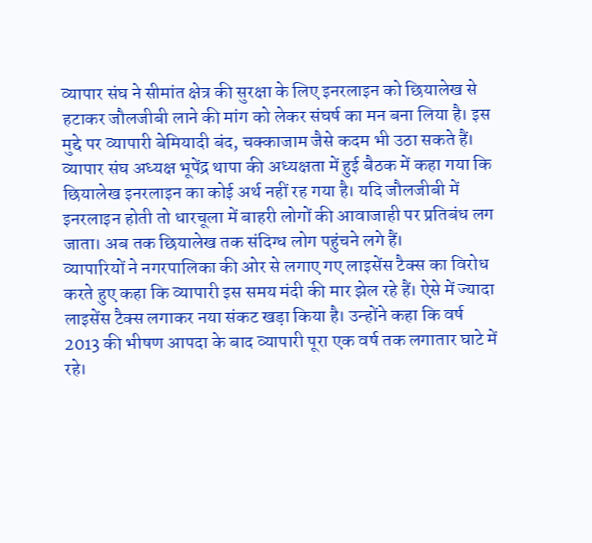व्यापार संघ ने सीमांत क्षेत्र की सुरक्षा के लिए इनरलाइन को छियालेख से हटाकर जौलजीबी लाने की मांग को लेकर संघर्ष का मन बना लिया है। इस मुद्दे पर व्यापारी बेमियादी बंद, चक्काजाम जैसे कदम भी उठा सकते हैं।
व्यापार संघ अध्यक्ष भूपेंद्र थापा की अध्यक्षता में हुई बैठक में कहा गया कि छियालेख इनरलाइन का कोई अर्थ नहीं रह गया है। यदि जौलजीबी में इनरलाइन होती तो धारचूला में बाहरी लोगों की आवाजाही पर प्रतिबंध लग जाता। अब तक छियालेख तक संदिग्ध लोग पहुंचने लगे हैं।
व्यापारियों ने नगरपालिका की ओर से लगाए गए लाइसेंस टैक्स का विरोध करते हुए कहा कि व्यापारी इस समय मंदी की मार झेल रहे हैं। ऐसे में ज्यादा लाइसेंस टैक्स लगाकर नया संकट खड़ा किया है। उन्होंने कहा कि वर्ष 2013 की भीषण आपदा के बाद व्यापारी पूरा एक वर्ष तक लगातार घाटे में रहे।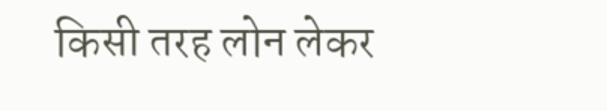किसी तरह लोन लेकर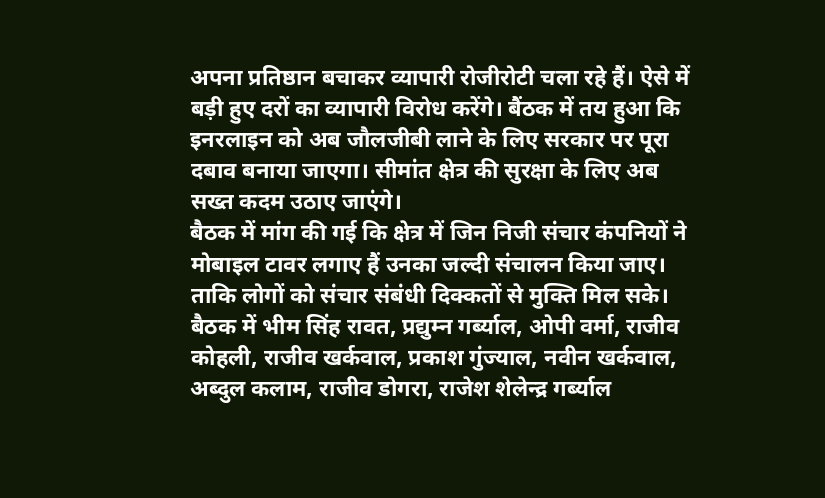अपना प्रतिष्ठान बचाकर व्यापारी रोजीरोटी चला रहे हैं। ऐसे में बड़ी हुए दरों का व्यापारी विरोध करेंगे। बैंठक में तय हुआ कि इनरलाइन को अब जौलजीबी लाने के लिए सरकार पर पूरा दबाव बनाया जाएगा। सीमांत क्षेत्र की सुरक्षा के लिए अब सख्त कदम उठाए जाएंगे।
बैठक में मांग की गई कि क्षेत्र में जिन निजी संचार कंपनियों ने मोबाइल टावर लगाए हैं उनका जल्दी संचालन किया जाए। ताकि लोगों को संचार संबंधी दिक्कतों से मुक्ति मिल सके।
बैठक में भीम सिंह रावत, प्रद्युम्न गर्ब्याल, ओपी वर्मा, राजीव कोहली, राजीव खर्कवाल, प्रकाश गुंज्याल, नवीन खर्कवाल, अब्दुल कलाम, राजीव डोगरा, राजेश शेलेन्द्र गर्ब्याल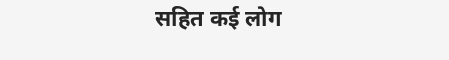सहित कई लोग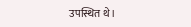उपस्थित थे।